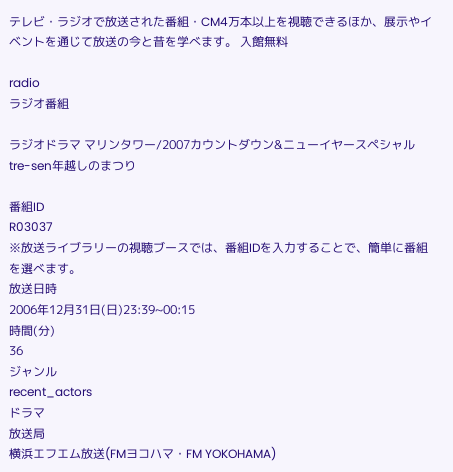テレビ・ラジオで放送された番組・CM4万本以上を視聴できるほか、展示やイベントを通じて放送の今と昔を学べます。 入館無料

radio
ラジオ番組

ラジオドラマ マリンタワー/2007カウントダウン&ニューイヤースペシャル tre-sen年越しのまつり

番組ID
R03037
※放送ライブラリーの視聴ブースでは、番組IDを入力することで、簡単に番組を選べます。
放送日時
2006年12月31日(日)23:39~00:15
時間(分)
36
ジャンル
recent_actors
ドラマ
放送局
横浜エフエム放送(FMヨコハマ・FM YOKOHAMA)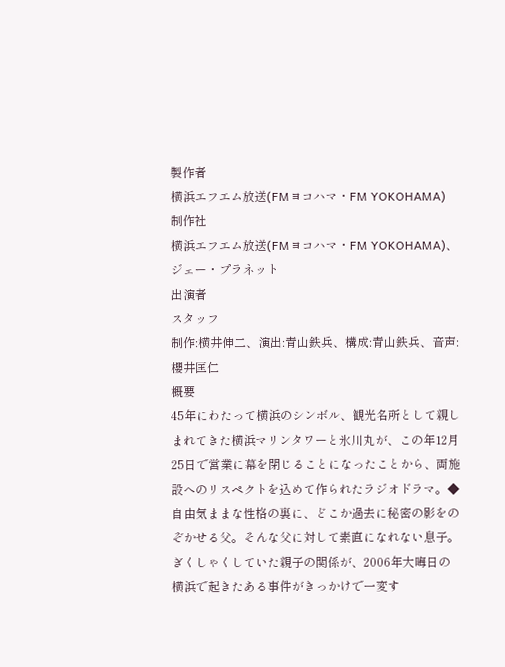製作者
横浜エフエム放送(FMヨコハマ・FM YOKOHAMA)
制作社
横浜エフエム放送(FMヨコハマ・FM YOKOHAMA)、ジェー・プラネット
出演者
スタッフ
制作:横井伸二、演出:青山鉄兵、構成:青山鉄兵、音声:櫻井匡仁
概要
45年にわたって横浜のシンボル、観光名所として親しまれてきた横浜マリンタワーと氷川丸が、この年12月25日で営業に幕を閉じることになったことから、両施設へのリスペクトを込めて作られたラジオドラマ。◆自由気ままな性格の裏に、どこか過去に秘密の影をのぞかせる父。そんな父に対して素直になれない息子。ぎくしゃくしていた親子の関係が、2006年大晦日の横浜で起きたある事件がきっかけで一変す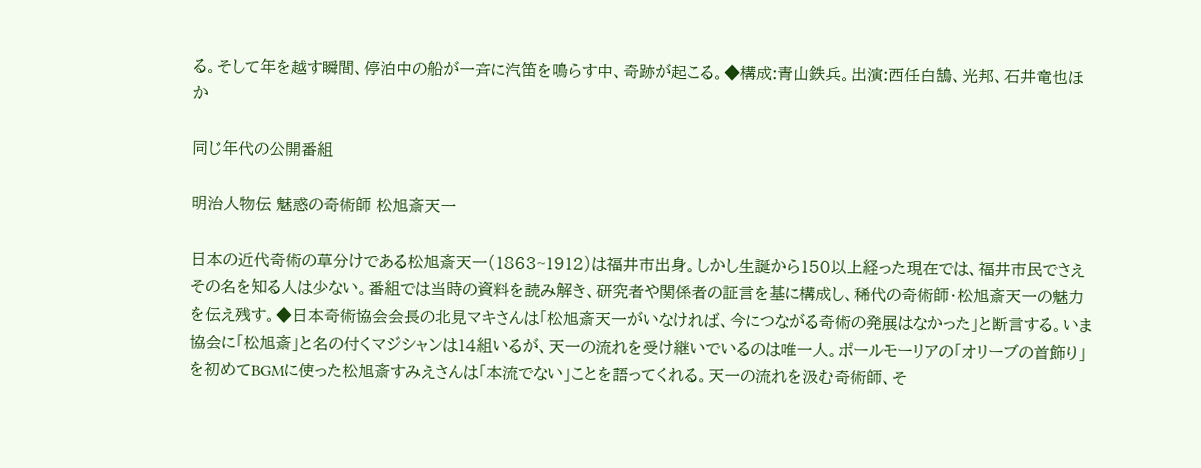る。そして年を越す瞬間、停泊中の船が一斉に汽笛を鳴らす中、奇跡が起こる。◆構成:青山鉄兵。出演:西任白鵠、光邦、石井竜也ほか

同じ年代の公開番組

明治人物伝 魅惑の奇術師 松旭斎天一

日本の近代奇術の草分けである松旭斎天一(1863~1912)は福井市出身。しかし生誕から150以上経った現在では、福井市民でさえその名を知る人は少ない。番組では当時の資料を読み解き、研究者や関係者の証言を基に構成し、稀代の奇術師・松旭斎天一の魅力を伝え残す。◆日本奇術協会会長の北見マキさんは「松旭斎天一がいなければ、今につながる奇術の発展はなかった」と断言する。いま協会に「松旭斎」と名の付くマジシャンは14組いるが、天一の流れを受け継いでいるのは唯一人。ポールモーリアの「オリーブの首飾り」を初めてBGMに使った松旭斎すみえさんは「本流でない」ことを語ってくれる。天一の流れを汲む奇術師、そ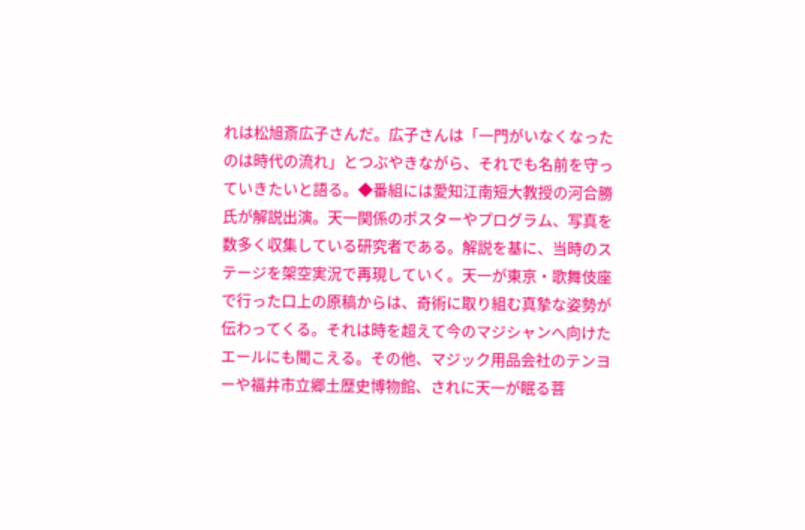れは松旭斎広子さんだ。広子さんは「一門がいなくなったのは時代の流れ」とつぶやきながら、それでも名前を守っていきたいと語る。◆番組には愛知江南短大教授の河合勝氏が解説出演。天一関係のポスターやプログラム、写真を数多く収集している研究者である。解説を基に、当時のステージを架空実況で再現していく。天一が東京・歌舞伎座で行った口上の原稿からは、奇術に取り組む真摯な姿勢が伝わってくる。それは時を超えて今のマジシャンへ向けたエールにも聞こえる。その他、マジック用品会社のテンヨーや福井市立郷土歴史博物館、されに天一が眠る菩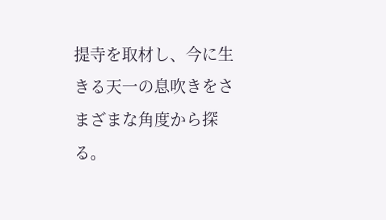提寺を取材し、今に生きる天一の息吹きをさまざまな角度から探る。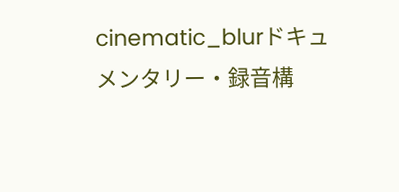cinematic_blurドキュメンタリー・録音構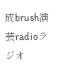成brush演芸radioラジオ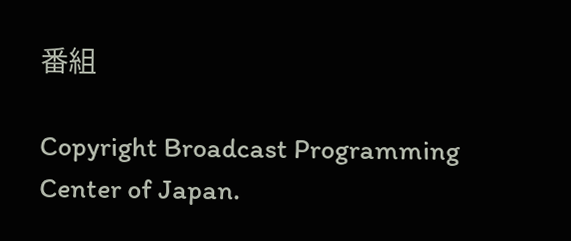番組

Copyright Broadcast Programming Center of Japan.